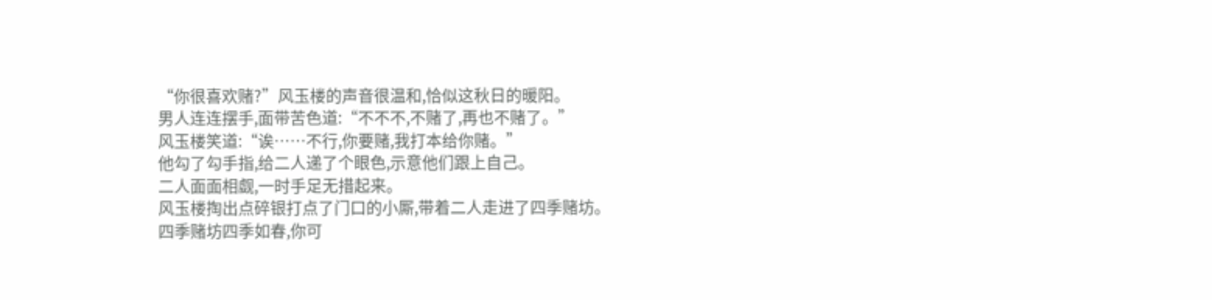“你很喜欢赌?”风玉楼的声音很温和,恰似这秋日的暖阳。
男人连连摆手,面带苦色道:“不不不,不赌了,再也不赌了。”
风玉楼笑道:“诶……不行,你要赌,我打本给你赌。”
他勾了勾手指,给二人递了个眼色,示意他们跟上自己。
二人面面相觑,一时手足无措起来。
风玉楼掏出点碎银打点了门口的小厮,带着二人走进了四季赌坊。
四季赌坊四季如春,你可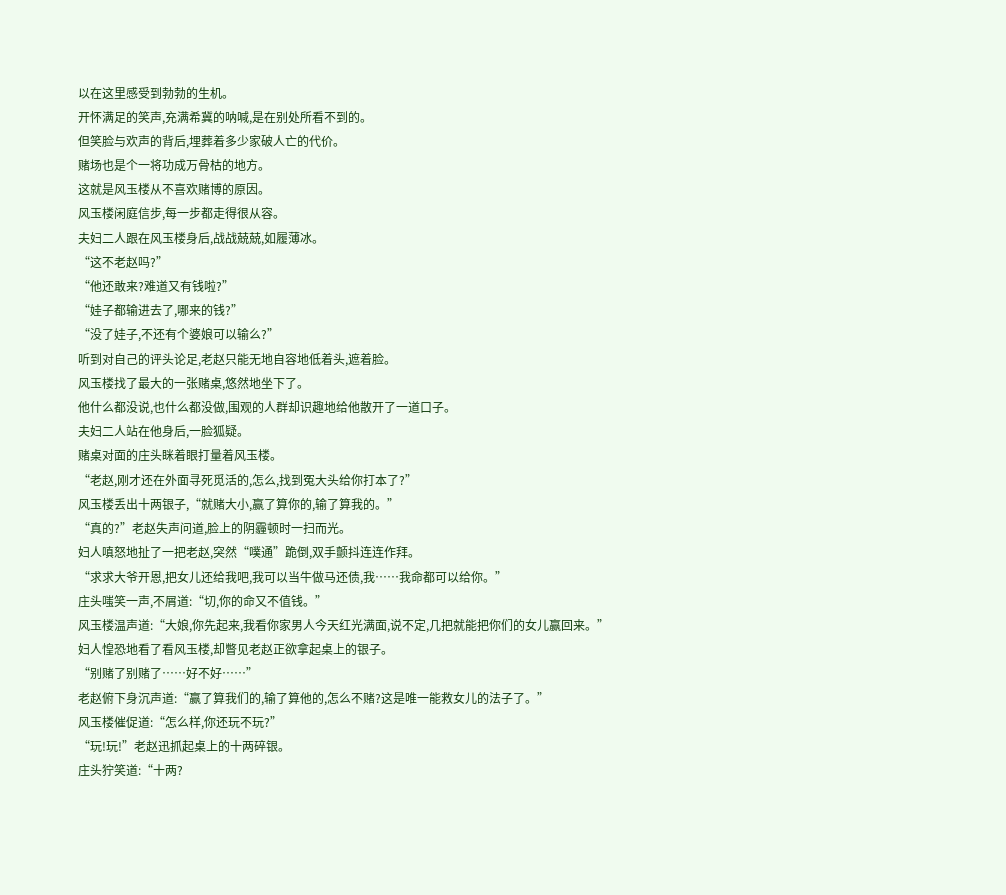以在这里感受到勃勃的生机。
开怀满足的笑声,充满希冀的呐喊,是在别处所看不到的。
但笑脸与欢声的背后,埋葬着多少家破人亡的代价。
赌场也是个一将功成万骨枯的地方。
这就是风玉楼从不喜欢赌博的原因。
风玉楼闲庭信步,每一步都走得很从容。
夫妇二人跟在风玉楼身后,战战兢兢,如履薄冰。
“这不老赵吗?”
“他还敢来?难道又有钱啦?”
“娃子都输进去了,哪来的钱?”
“没了娃子,不还有个婆娘可以输么?”
听到对自己的评头论足,老赵只能无地自容地低着头,遮着脸。
风玉楼找了最大的一张赌桌,悠然地坐下了。
他什么都没说,也什么都没做,围观的人群却识趣地给他散开了一道口子。
夫妇二人站在他身后,一脸狐疑。
赌桌对面的庄头眯着眼打量着风玉楼。
“老赵,刚才还在外面寻死觅活的,怎么,找到冤大头给你打本了?”
风玉楼丢出十两银子,“就赌大小,赢了算你的,输了算我的。”
“真的?”老赵失声问道,脸上的阴霾顿时一扫而光。
妇人嗔怒地扯了一把老赵,突然“噗通”跪倒,双手颤抖连连作拜。
“求求大爷开恩,把女儿还给我吧,我可以当牛做马还债,我……我命都可以给你。”
庄头嗤笑一声,不屑道:“切,你的命又不值钱。”
风玉楼温声道:“大娘,你先起来,我看你家男人今天红光满面,说不定,几把就能把你们的女儿赢回来。”
妇人惶恐地看了看风玉楼,却瞥见老赵正欲拿起桌上的银子。
“别赌了别赌了……好不好……”
老赵俯下身沉声道:“赢了算我们的,输了算他的,怎么不赌?这是唯一能救女儿的法子了。”
风玉楼催促道:“怎么样,你还玩不玩?”
“玩!玩!”老赵迅抓起桌上的十两碎银。
庄头狞笑道:“十两?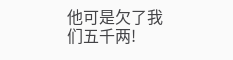他可是欠了我们五千两!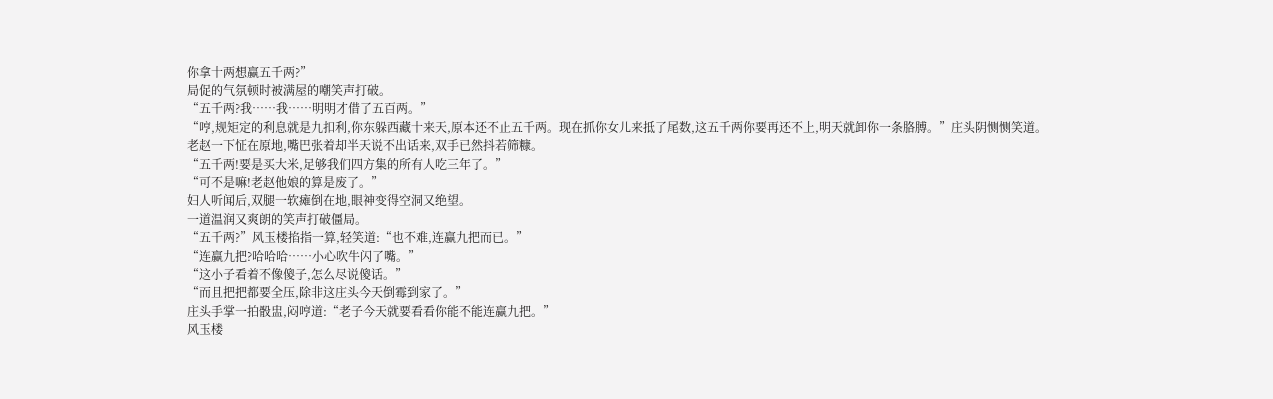你拿十两想赢五千两?”
局促的气氛顿时被满屋的嘲笑声打破。
“五千两?我……我……明明才借了五百两。”
“哼,规矩定的利息就是九扣利,你东躲西藏十来天,原本还不止五千两。现在抓你女儿来抵了尾数,这五千两你要再还不上,明天就卸你一条胳膊。”庄头阴恻恻笑道。
老赵一下怔在原地,嘴巴张着却半天说不出话来,双手已然抖若筛糠。
“五千两!要是买大米,足够我们四方集的所有人吃三年了。”
“可不是嘛!老赵他娘的算是废了。”
妇人听闻后,双腿一软瘫倒在地,眼神变得空洞又绝望。
一道温润又爽朗的笑声打破僵局。
“五千两?”风玉楼掐指一算,轻笑道:“也不难,连赢九把而已。”
“连赢九把?哈哈哈……小心吹牛闪了嘴。”
“这小子看着不像傻子,怎么尽说傻话。”
“而且把把都要全压,除非这庄头今天倒霉到家了。”
庄头手掌一拍骰盅,闷哼道:“老子今天就要看看你能不能连赢九把。”
风玉楼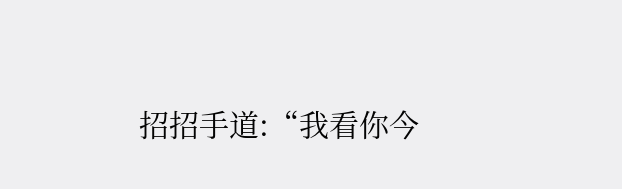招招手道:“我看你今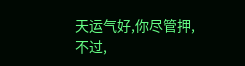天运气好,你尽管押,不过,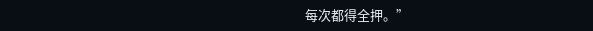每次都得全押。”